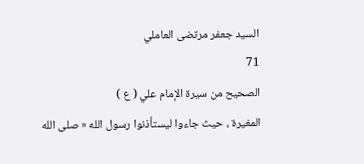السيد جعفر مرتضى العاملي
71
الصحيح من سيرة الإمام علي ( ع )
المغيرة ، حيث جاءوا ليستأذنوا رسول الله « صلى الله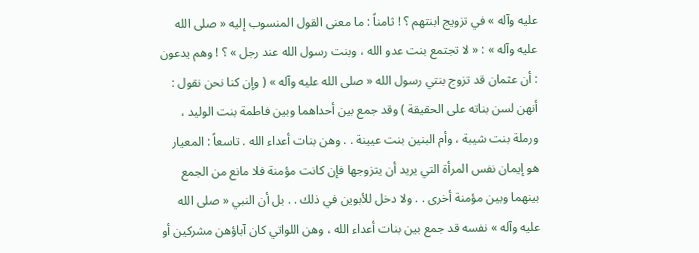عليه وآله » في تزويج ابنتهم ؟ ! ثامناً : ما معنى القول المنسوب إليه « صلى الله عليه وآله » : « لا تجتمع بنت عدو الله ، وبنت رسول الله عند رجل » ؟ ! وهم يدعون : أن عثمان قد تزوج بنتي رسول الله « صلى الله عليه وآله » ( وإن كنا نحن نقول : أنهن لسن بناته على الحقيقة ) وقد جمع بين أحداهما وبين فاطمة بنت الوليد ، ورملة بنت شيبة ، وأم البنين بنت عيينة . . وهن بنات أعداء الله . تاسعاً : المعيار هو إيمان نفس المرأة التي يريد أن يتزوجها فإن كانت مؤمنة فلا مانع من الجمع بينهما وبين مؤمنة أخرى . . ولا دخل للأبوين في ذلك . . بل أن النبي « صلى الله عليه وآله » نفسه قد جمع بين بنات أعداء الله ، وهن اللواتي كان آباؤهن مشركين أو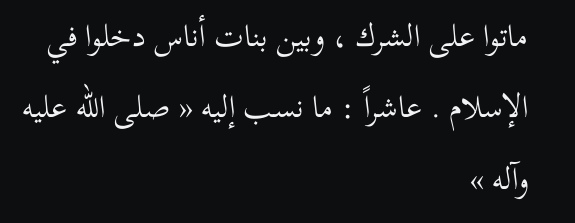ماتوا على الشرك ، وبين بنات أناس دخلوا في الإسلام . عاشراً : ما نسب إليه « صلى الله عليه وآله »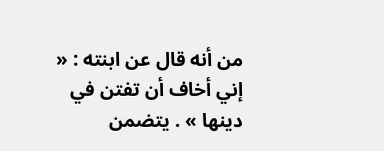من أنه قال عن ابنته : « إني أخاف أن تفتن في دينها » . يتضمن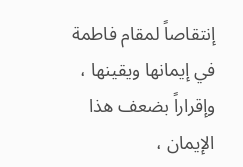إنتقاصاً لمقام فاطمة في إيمانها ويقينها ، وإقراراً بضعف هذا الإيمان ،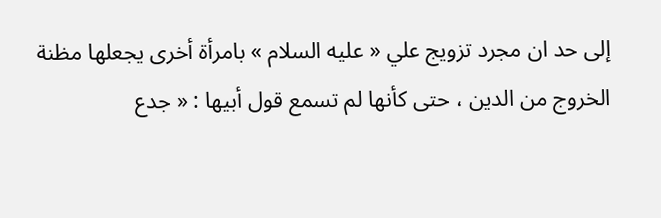إلى حد ان مجرد تزويج علي « عليه السلام » بامرأة أخرى يجعلها مظنة الخروج من الدين ، حتى كأنها لم تسمع قول أبيها : « جدع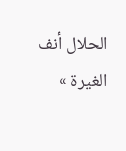الحلال أنف الغيرة »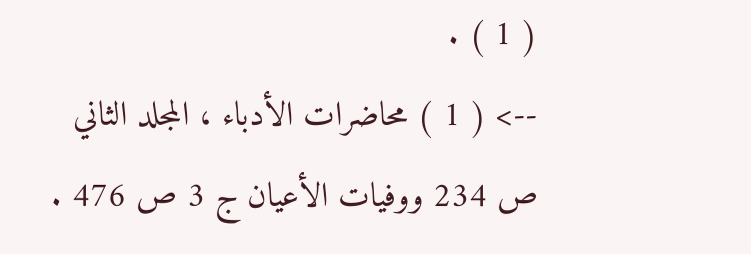( 1 ) .
--> ( 1 ) محاضرات الأدباء ، المجلد الثاني ص 234 ووفيات الأعيان ج 3 ص 476 .